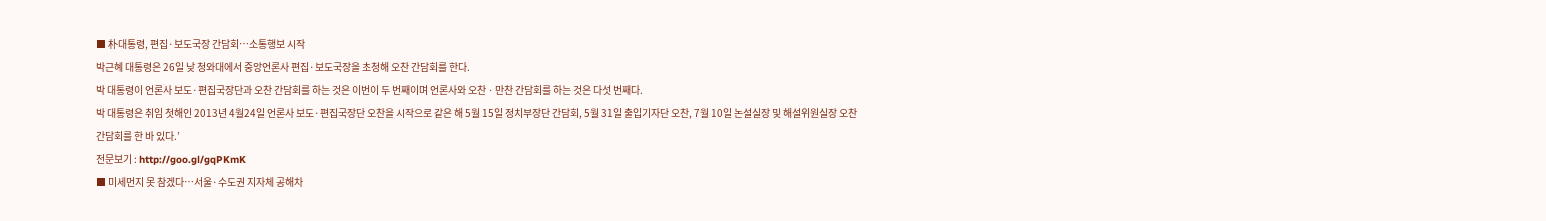■ 朴대통령, 편집·보도국장 간담회…소통행보 시작
박근혜 대통령은 26일 낮 청와대에서 중앙언론사 편집·보도국장을 초청해 오찬 간담회를 한다.
박 대통령이 언론사 보도·편집국장단과 오찬 간담회를 하는 것은 이번이 두 번째이며 언론사와 오찬ㆍ만찬 간담회를 하는 것은 다섯 번째다.
박 대통령은 취임 첫해인 2013년 4월24일 언론사 보도·편집국장단 오찬을 시작으로 같은 해 5월 15일 정치부장단 간담회, 5월 31일 출입기자단 오찬, 7월 10일 논설실장 및 해설위원실장 오찬 간담회를 한 바 있다.’
전문보기 : http://goo.gl/gqPKmK
■ 미세먼지 못 참겠다…서울·수도권 지자체 공해차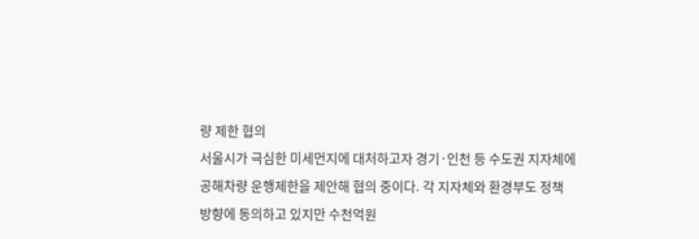량 제한 협의
서울시가 극심한 미세먼지에 대처하고자 경기·인천 등 수도권 지자체에 공해차량 운행제한을 제안해 협의 중이다. 각 지자체와 환경부도 정책 방향에 동의하고 있지만 수천억원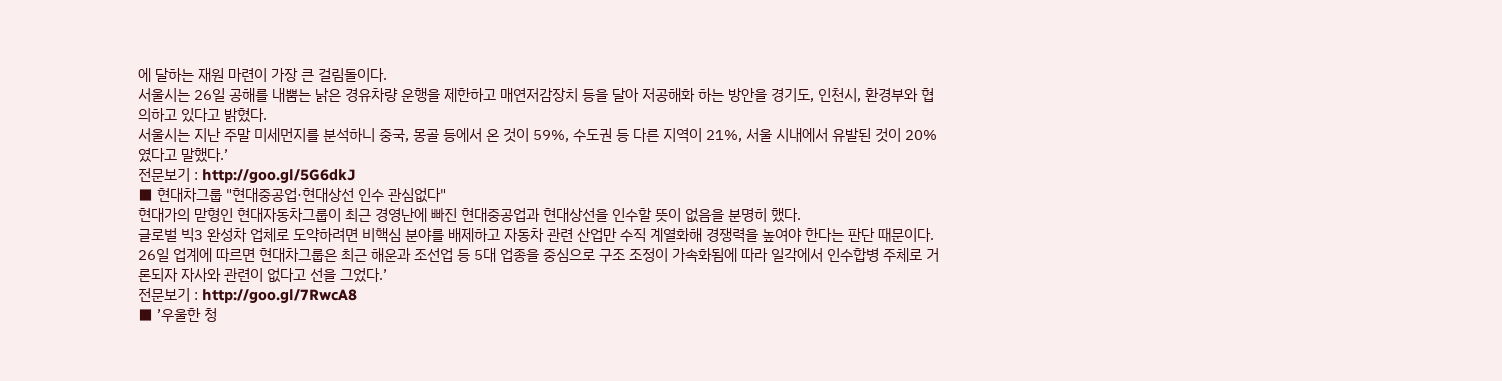에 달하는 재원 마련이 가장 큰 걸림돌이다.
서울시는 26일 공해를 내뿜는 낡은 경유차량 운행을 제한하고 매연저감장치 등을 달아 저공해화 하는 방안을 경기도, 인천시, 환경부와 협의하고 있다고 밝혔다.
서울시는 지난 주말 미세먼지를 분석하니 중국, 몽골 등에서 온 것이 59%, 수도권 등 다른 지역이 21%, 서울 시내에서 유발된 것이 20%였다고 말했다.’
전문보기 : http://goo.gl/5G6dkJ
■ 현대차그룹 "현대중공업·현대상선 인수 관심없다"
현대가의 맏형인 현대자동차그룹이 최근 경영난에 빠진 현대중공업과 현대상선을 인수할 뜻이 없음을 분명히 했다.
글로벌 빅3 완성차 업체로 도약하려면 비핵심 분야를 배제하고 자동차 관련 산업만 수직 계열화해 경쟁력을 높여야 한다는 판단 때문이다.
26일 업계에 따르면 현대차그룹은 최근 해운과 조선업 등 5대 업종을 중심으로 구조 조정이 가속화됨에 따라 일각에서 인수합병 주체로 거론되자 자사와 관련이 없다고 선을 그었다.’
전문보기 : http://goo.gl/7RwcA8
■ ’우울한 청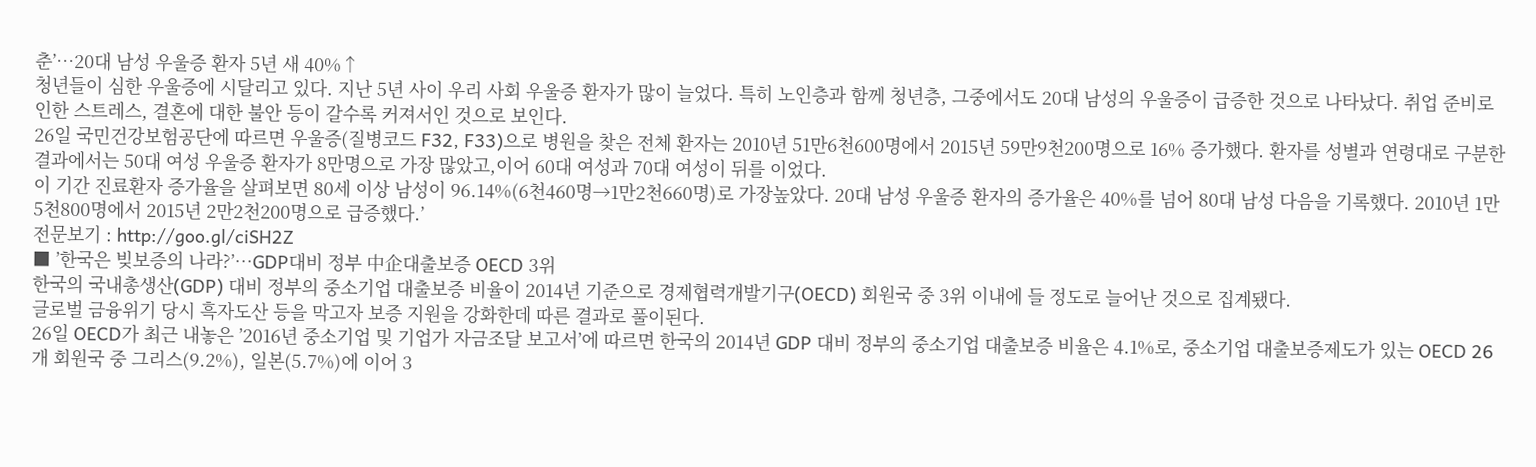춘’…20대 남성 우울증 환자 5년 새 40%↑
청년들이 심한 우울증에 시달리고 있다. 지난 5년 사이 우리 사회 우울증 환자가 많이 늘었다. 특히 노인층과 함께 청년층, 그중에서도 20대 남성의 우울증이 급증한 것으로 나타났다. 취업 준비로 인한 스트레스, 결혼에 대한 불안 등이 갈수록 커져서인 것으로 보인다.
26일 국민건강보험공단에 따르면 우울증(질병코드 F32, F33)으로 병원을 찾은 전체 환자는 2010년 51만6천600명에서 2015년 59만9천200명으로 16% 증가했다. 환자를 성별과 연령대로 구분한 결과에서는 50대 여성 우울증 환자가 8만명으로 가장 많았고,이어 60대 여성과 70대 여성이 뒤를 이었다.
이 기간 진료환자 증가율을 살펴보면 80세 이상 남성이 96.14%(6천460명→1만2천660명)로 가장높았다. 20대 남성 우울증 환자의 증가율은 40%를 넘어 80대 남성 다음을 기록했다. 2010년 1만5천800명에서 2015년 2만2천200명으로 급증했다.’
전문보기 : http://goo.gl/ciSH2Z
■ ’한국은 빚보증의 나라?’…GDP대비 정부 中企대출보증 OECD 3위
한국의 국내총생산(GDP) 대비 정부의 중소기업 대출보증 비율이 2014년 기준으로 경제협력개발기구(OECD) 회원국 중 3위 이내에 들 정도로 늘어난 것으로 집계됐다.
글로벌 금융위기 당시 흑자도산 등을 막고자 보증 지원을 강화한데 따른 결과로 풀이된다.
26일 OECD가 최근 내놓은 ’2016년 중소기업 및 기업가 자금조달 보고서’에 따르면 한국의 2014년 GDP 대비 정부의 중소기업 대출보증 비율은 4.1%로, 중소기업 대출보증제도가 있는 OECD 26개 회원국 중 그리스(9.2%), 일본(5.7%)에 이어 3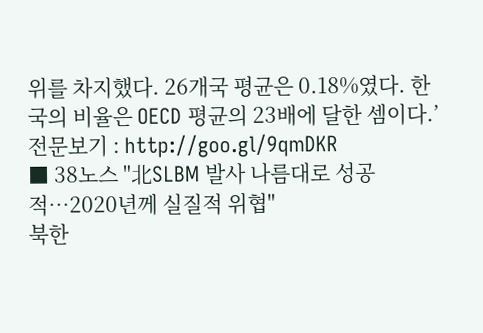위를 차지했다. 26개국 평균은 0.18%였다. 한국의 비율은 OECD 평균의 23배에 달한 셈이다.’
전문보기 : http://goo.gl/9qmDKR
■ 38노스 "北SLBM 발사 나름대로 성공적…2020년께 실질적 위협"
북한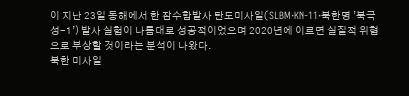이 지난 23일 동해에서 한 잠수함발사 탄도미사일(SLBM·KN-11·북한명 ’북극성-1’) 발사 실험이 나름대로 성공적이었으며 2020년에 이르면 실질적 위협으로 부상할 것이라는 분석이 나왔다.
북한 미사일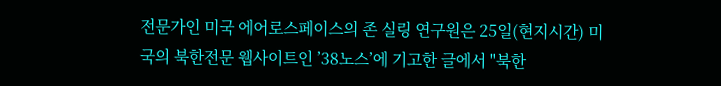전문가인 미국 에어로스페이스의 존 실링 연구원은 25일(현지시간) 미국의 북한전문 웹사이트인 ’38노스’에 기고한 글에서 "북한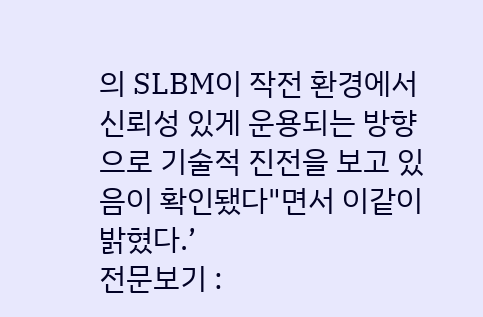의 SLBM이 작전 환경에서 신뢰성 있게 운용되는 방향으로 기술적 진전을 보고 있음이 확인됐다"면서 이같이 밝혔다.’
전문보기 :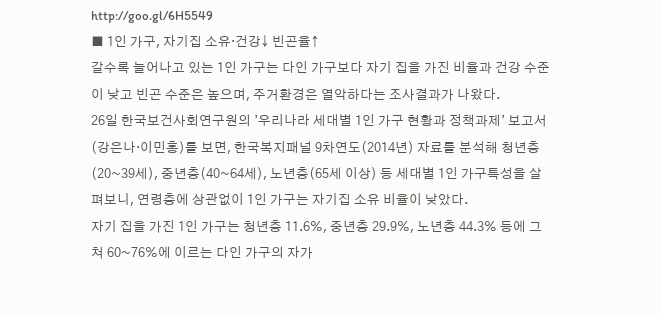http://goo.gl/6H5549
■ 1인 가구, 자기집 소유·건강↓ 빈곤율↑
갈수록 늘어나고 있는 1인 가구는 다인 가구보다 자기 집을 가진 비율과 건강 수준이 낮고 빈곤 수준은 높으며, 주거환경은 열악하다는 조사결과가 나왔다.
26일 한국보건사회연구원의 ’우리나라 세대별 1인 가구 현황과 정책과제’ 보고서(강은나·이민홍)를 보면, 한국복지패널 9차연도(2014년) 자료를 분석해 청년층(20~39세), 중년층(40~64세), 노년층(65세 이상) 등 세대별 1인 가구특성을 살펴보니, 연령층에 상관없이 1인 가구는 자기집 소유 비율이 낮았다.
자기 집을 가진 1인 가구는 청년층 11.6%, 중년층 29.9%, 노년층 44.3% 등에 그쳐 60~76%에 이르는 다인 가구의 자가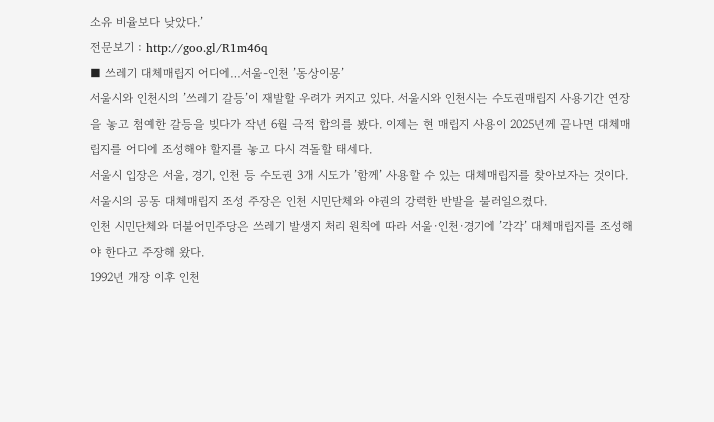소유 비율보다 낮았다.’
전문보기 : http://goo.gl/R1m46q
■ 쓰레기 대체매립지 어디에…서울-인천 ’동상이몽’
서울시와 인천시의 ’쓰레기 갈등’이 재발할 우려가 커지고 있다. 서울시와 인천시는 수도권매립지 사용기간 연장을 놓고 첨예한 갈등을 빚다가 작년 6월 극적 합의를 봤다. 이제는 현 매립지 사용이 2025년께 끝나면 대체매립지를 어디에 조성해야 할지를 놓고 다시 격돌할 태세다.
서울시 입장은 서울, 경기, 인천 등 수도권 3개 시도가 ’함께’ 사용할 수 있는 대체매립지를 찾아보자는 것이다.
서울시의 공동 대체매립지 조성 주장은 인천 시민단체와 야권의 강력한 반발을 불러일으켰다.
인천 시민단체와 더불어민주당은 쓰레기 발생지 처리 원칙에 따라 서울·인천·경기에 ’각각’ 대체매립지를 조성해야 한다고 주장해 왔다.
1992년 개장 이후 인천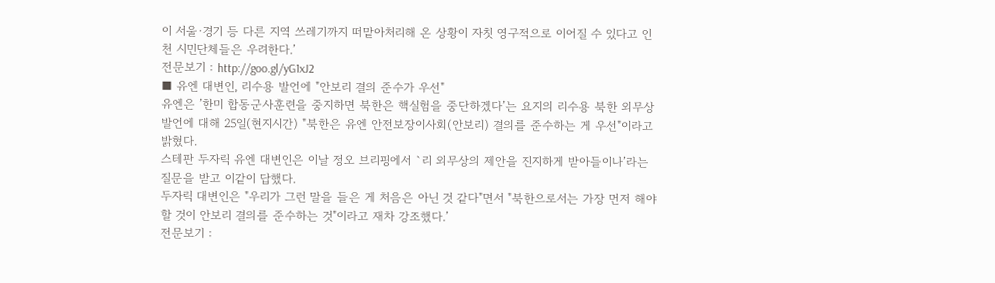이 서울·경기 등 다른 지역 쓰레기까지 떠맡아처리해 온 상황이 자칫 영구적으로 이어질 수 있다고 인천 시민단체들은 우려한다.’
전문보기 : http://goo.gl/yG1xJ2
■ 유엔 대변인, 리수용 발언에 "안보리 결의 준수가 우선"
유엔은 ’한미 합동군사훈련을 중지하면 북한은 핵실험을 중단하겠다’는 요지의 리수용 북한 외무상 발언에 대해 25일(현지시간) "북한은 유엔 안전보장이사회(안보리) 결의를 준수하는 게 우선"이라고 밝혔다.
스테판 두자릭 유엔 대변인은 이날 정오 브리핑에서 `리 외무상의 제안을 진지하게 받아들이나’라는 질문을 받고 이같이 답했다.
두자릭 대변인은 "우리가 그런 말을 들은 게 처음은 아닌 것 같다"면서 "북한으로서는 가장 먼저 해야할 것이 안보리 결의를 준수하는 것"이라고 재차 강조했다.’
전문보기 :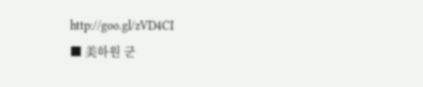http://goo.gl/zVD4CI
■ 美하원 군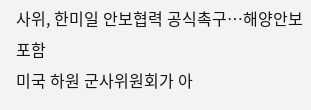사위, 한미일 안보협력 공식촉구…해양안보 포함
미국 하원 군사위원회가 아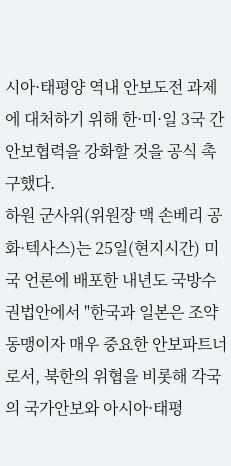시아·태평양 역내 안보도전 과제에 대처하기 위해 한·미·일 3국 간 안보협력을 강화할 것을 공식 촉구했다.
하원 군사위(위원장 맥 손베리 공화·텍사스)는 25일(현지시간) 미국 언론에 배포한 내년도 국방수권법안에서 "한국과 일본은 조약동맹이자 매우 중요한 안보파트너로서, 북한의 위협을 비롯해 각국의 국가안보와 아시아·태평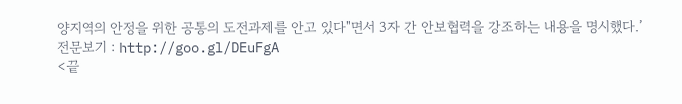양지역의 안정을 위한 공통의 도전과제를 안고 있다"면서 3자 간 안보협력을 강조하는 내용을 명시했다.’
전문보기 : http://goo.gl/DEuFgA
<끝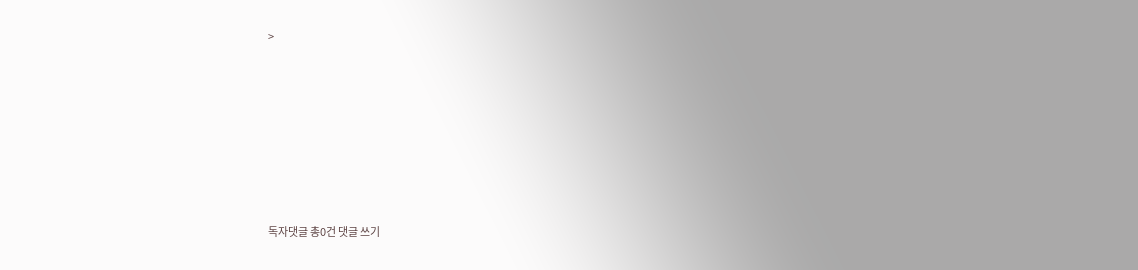>









독자댓글 총0건 댓글 쓰기